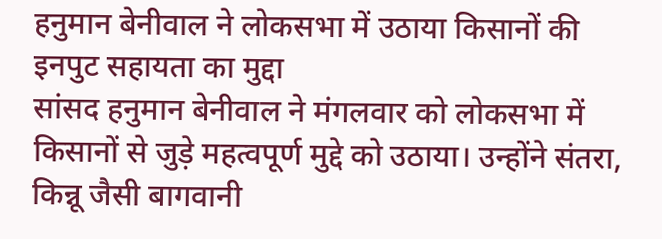हनुमान बेनीवाल ने लोकसभा में उठाया किसानों की इनपुट सहायता का मुद्दा
सांसद हनुमान बेनीवाल ने मंगलवार को लोकसभा में किसानों से जुड़े महत्वपूर्ण मुद्दे को उठाया। उन्होंने संतरा, किन्नू जैसी बागवानी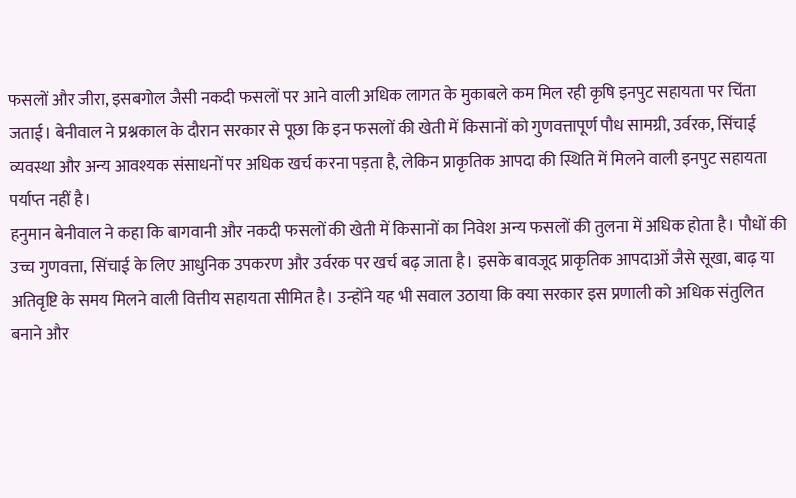फसलों और जीरा, इसबगोल जैसी नकदी फसलों पर आने वाली अधिक लागत के मुकाबले कम मिल रही कृषि इनपुट सहायता पर चिंता जताई। बेनीवाल ने प्रश्नकाल के दौरान सरकार से पूछा कि इन फसलों की खेती में किसानों को गुणवत्तापूर्ण पौध सामग्री, उर्वरक, सिंचाई व्यवस्था और अन्य आवश्यक संसाधनों पर अधिक खर्च करना पड़ता है, लेकिन प्राकृतिक आपदा की स्थिति में मिलने वाली इनपुट सहायता पर्याप्त नहीं है।
हनुमान बेनीवाल ने कहा कि बागवानी और नकदी फसलों की खेती में किसानों का निवेश अन्य फसलों की तुलना में अधिक होता है। पौधों की उच्च गुणवत्ता, सिंचाई के लिए आधुनिक उपकरण और उर्वरक पर खर्च बढ़ जाता है। इसके बावजूद प्राकृतिक आपदाओं जैसे सूखा, बाढ़ या अतिवृष्टि के समय मिलने वाली वित्तीय सहायता सीमित है। उन्होंने यह भी सवाल उठाया कि क्या सरकार इस प्रणाली को अधिक संतुलित बनाने और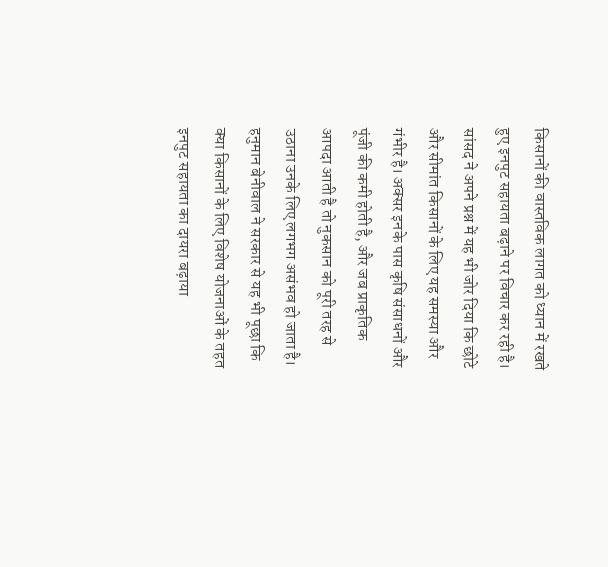किसानों की वास्तविक लागत को ध्यान में रखते हुए इनपुट सहायता बढ़ाने पर विचार कर रही है।
सांसद ने अपने प्रश्न में यह भी जोर दिया कि छोटे और सीमांत किसानों के लिए यह समस्या और गंभीर है। अक्सर इनके पास कृषि संसाधनों और पूंजी की कमी होती है, और जब प्राकृतिक आपदा आती है तो नुकसान को पूरी तरह से उठाना उनके लिए लगभग असंभव हो जाता है। हनुमान बेनीवाल ने सरकार से यह भी पूछा कि क्या किसानों के लिए विशेष योजनाओं के तहत इनपुट सहायता का दायरा बढ़ाया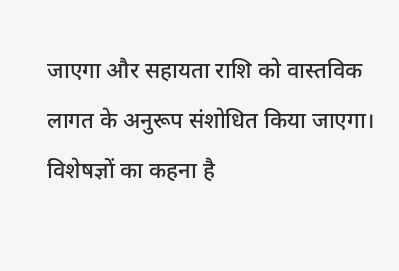जाएगा और सहायता राशि को वास्तविक लागत के अनुरूप संशोधित किया जाएगा।
विशेषज्ञों का कहना है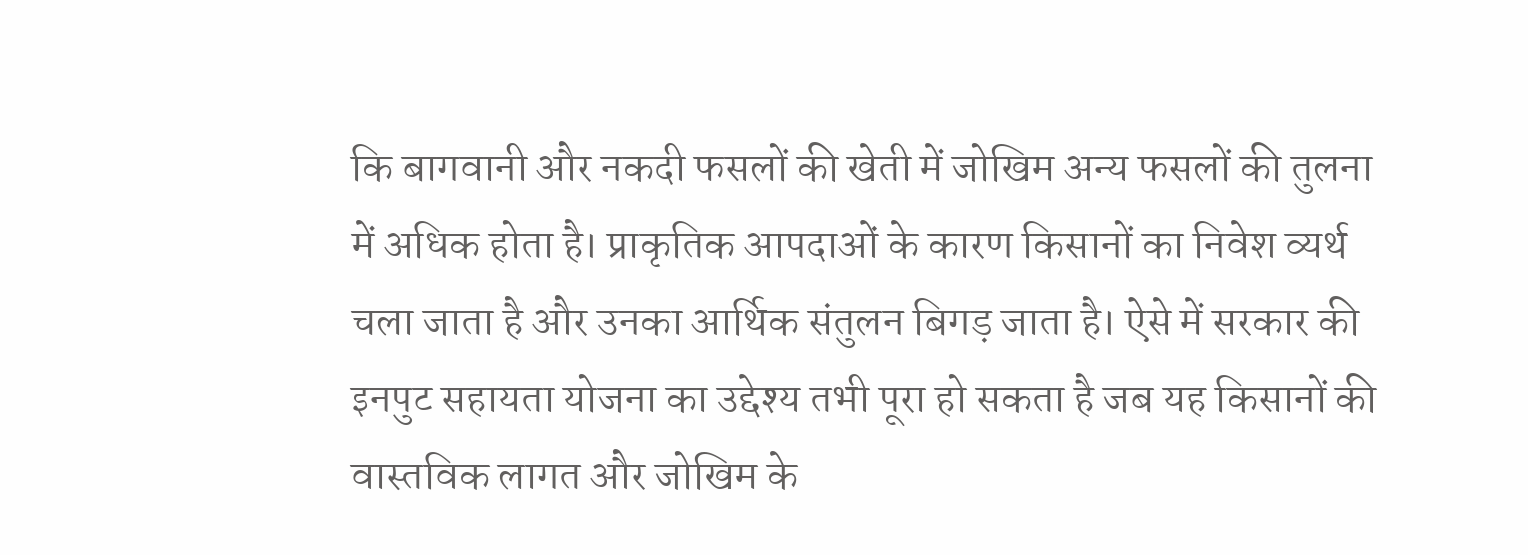कि बागवानी और नकदी फसलों की खेती में जोखिम अन्य फसलों की तुलना में अधिक होता है। प्राकृतिक आपदाओं के कारण किसानों का निवेश व्यर्थ चला जाता है और उनका आर्थिक संतुलन बिगड़ जाता है। ऐसे में सरकार की इनपुट सहायता योजना का उद्देश्य तभी पूरा हो सकता है जब यह किसानों की वास्तविक लागत और जोखिम के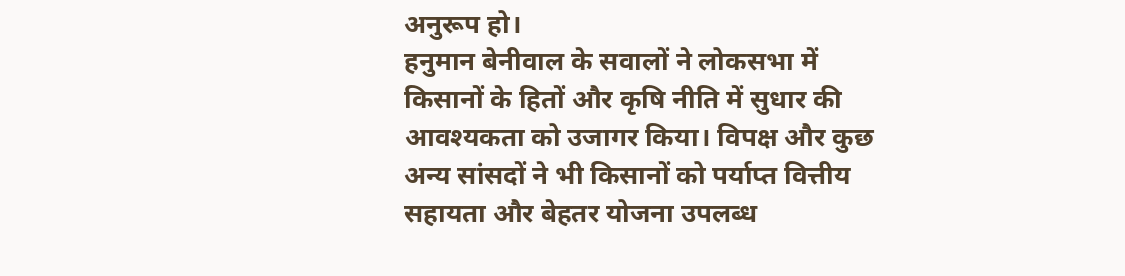अनुरूप हो।
हनुमान बेनीवाल के सवालों ने लोकसभा में किसानों के हितों और कृषि नीति में सुधार की आवश्यकता को उजागर किया। विपक्ष और कुछ अन्य सांसदों ने भी किसानों को पर्याप्त वित्तीय सहायता और बेहतर योजना उपलब्ध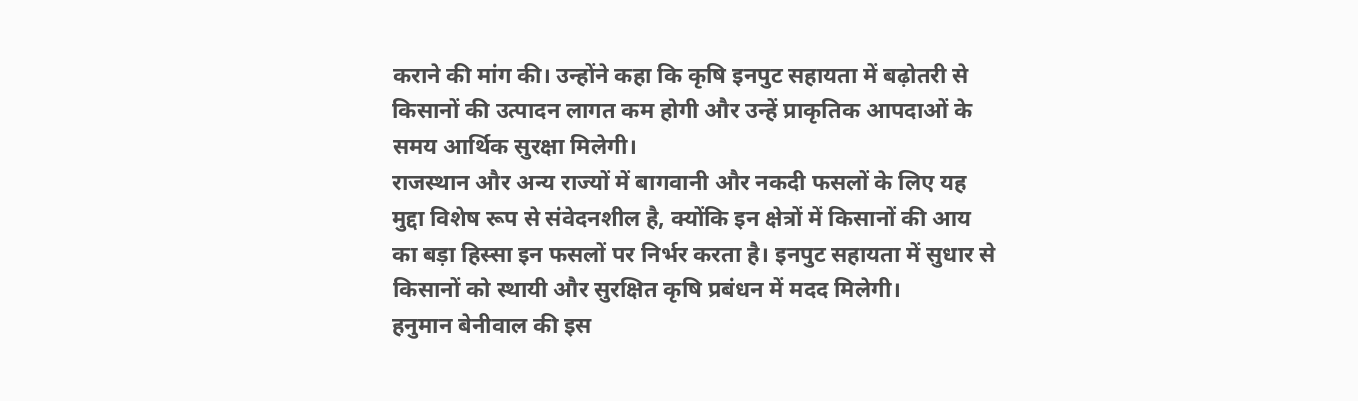कराने की मांग की। उन्होंने कहा कि कृषि इनपुट सहायता में बढ़ोतरी से किसानों की उत्पादन लागत कम होगी और उन्हें प्राकृतिक आपदाओं के समय आर्थिक सुरक्षा मिलेगी।
राजस्थान और अन्य राज्यों में बागवानी और नकदी फसलों के लिए यह मुद्दा विशेष रूप से संवेदनशील है, क्योंकि इन क्षेत्रों में किसानों की आय का बड़ा हिस्सा इन फसलों पर निर्भर करता है। इनपुट सहायता में सुधार से किसानों को स्थायी और सुरक्षित कृषि प्रबंधन में मदद मिलेगी।
हनुमान बेनीवाल की इस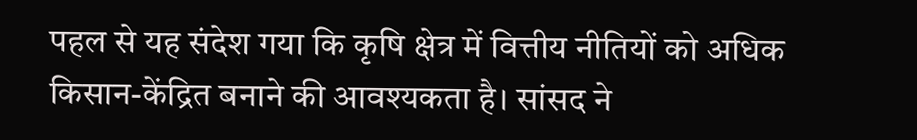पहल से यह संदेश गया कि कृषि क्षेत्र में वित्तीय नीतियों को अधिक किसान-केंद्रित बनाने की आवश्यकता है। सांसद ने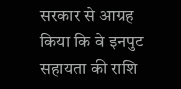सरकार से आग्रह किया कि वे इनपुट सहायता की राशि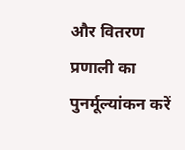और वितरण प्रणाली का पुनर्मूल्यांकन करें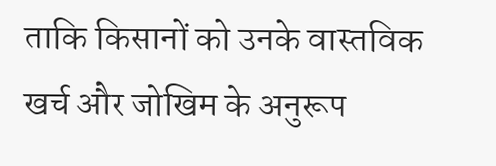ताकि किसानों को उनके वास्तविक खर्च और जोखिम के अनुरूप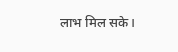लाभ मिल सके।